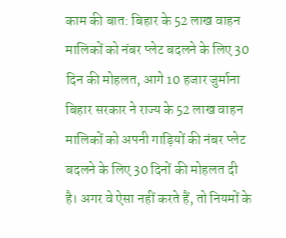काम की बात: बिहार के 52 लाख वाहन मालिकों को नंबर प्लेट बदलने के लिए 30 दिन की मोहलत, आगे 10 हजार जुर्माना
बिहार सरकार ने राज्य के 52 लाख वाहन मालिकों को अपनी गाड़ियों की नंबर प्लेट बदलने के लिए 30 दिनों की मोहलत दी है। अगर वे ऐसा नहीं करते हैं, तो नियमों के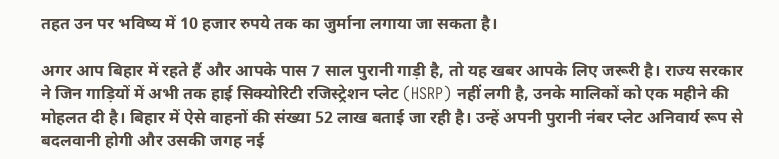तहत उन पर भविष्य में 10 हजार रुपये तक का जुर्माना लगाया जा सकता है।

अगर आप बिहार में रहते हैं और आपके पास 7 साल पुरानी गाड़ी है, तो यह खबर आपके लिए जरूरी है। राज्य सरकार ने जिन गाड़ियों में अभी तक हाई सिक्योरिटी रजिस्ट्रेशन प्लेट (HSRP) नहीं लगी है, उनके मालिकों को एक महीने की मोहलत दी है। बिहार में ऐसे वाहनों की संख्या 52 लाख बताई जा रही है। उन्हें अपनी पुरानी नंबर प्लेट अनिवार्य रूप से बदलवानी होगी और उसकी जगह नई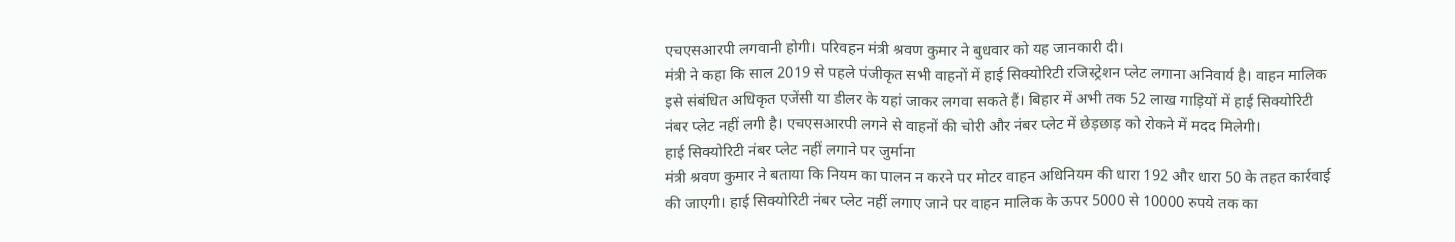एचएसआरपी लगवानी होगी। परिवहन मंत्री श्रवण कुमार ने बुधवार को यह जानकारी दी।
मंत्री ने कहा कि साल 2019 से पहले पंजीकृत सभी वाहनों में हाई सिक्योरिटी रजिस्ट्रेशन प्लेट लगाना अनिवार्य है। वाहन मालिक इसे संबंधित अधिकृत एजेंसी या डीलर के यहां जाकर लगवा सकते हैं। बिहार में अभी तक 52 लाख गाड़ियों में हाई सिक्योरिटी नंबर प्लेट नहीं लगी है। एचएसआरपी लगने से वाहनों की चोरी और नंबर प्लेट में छेड़छाड़ को रोकने में मदद मिलेगी।
हाई सिक्योरिटी नंबर प्लेट नहीं लगाने पर जुर्माना
मंत्री श्रवण कुमार ने बताया कि नियम का पालन न करने पर मोटर वाहन अधिनियम की धारा 192 और धारा 50 के तहत कार्रवाई की जाएगी। हाई सिक्योरिटी नंबर प्लेट नहीं लगाए जाने पर वाहन मालिक के ऊपर 5000 से 10000 रुपये तक का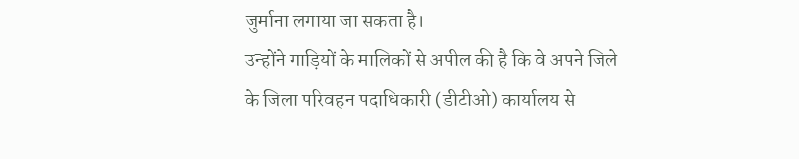जुर्माना लगाया जा सकता है।
उन्होंने गाड़ियों के मालिकों से अपील की है कि वे अपने जिले के जिला परिवहन पदाधिकारी (डीटीओ) कार्यालय से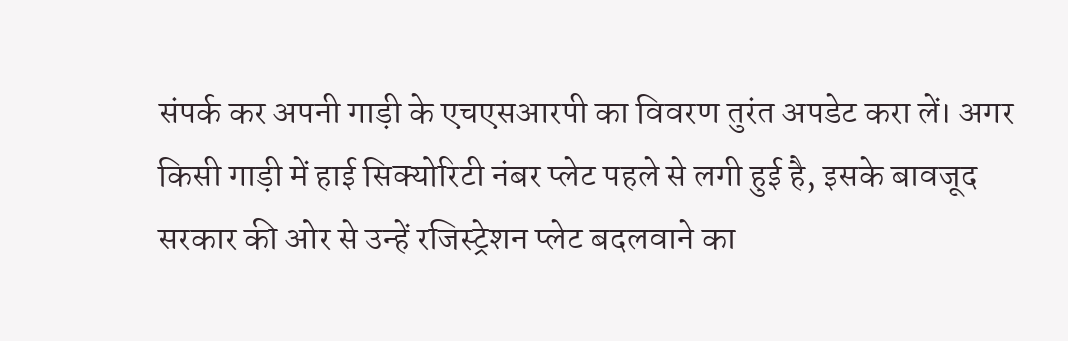संपर्क कर अपनी गाड़ी के एचएसआरपी का विवरण तुरंत अपडेट करा लें। अगर किसी गाड़ी में हाई सिक्योरिटी नंबर प्लेट पहले से लगी हुई है, इसके बावजूद सरकार की ओर से उन्हें रजिस्ट्रेशन प्लेट बदलवाने का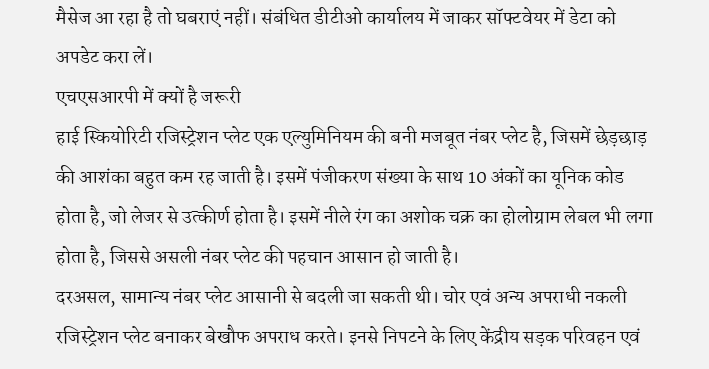मैसेज आ रहा है तो घबराएं नहीं। संबंधित डीटीओ कार्यालय में जाकर सॉफ्टवेयर में डेटा को अपडेट करा लें।
एचएसआरपी में क्यों है जरूरी
हाई स्कियोरिटी रजिस्ट्रेशन प्लेट एक एल्युमिनियम की बनी मजबूत नंबर प्लेट है, जिसमें छेड़छाड़ की आशंका बहुत कम रह जाती है। इसमें पंजीकरण संख्या के साथ 10 अंकों का यूनिक कोड होता है, जो लेजर से उत्कीर्ण होता है। इसमें नीले रंग का अशोक चक्र का होलोग्राम लेबल भी लगा होता है, जिससे असली नंबर प्लेट की पहचान आसान हो जाती है।
दरअसल, सामान्य नंबर प्लेट आसानी से बदली जा सकती थी। चोर एवं अन्य अपराधी नकली रजिस्ट्रेशन प्लेट बनाकर बेखौफ अपराध करते। इनसे निपटने के लिए केंद्रीय सड़क परिवहन एवं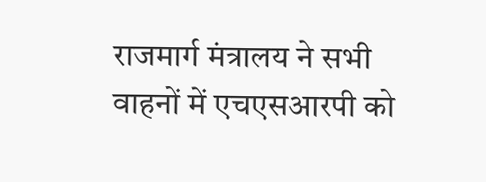राजमार्ग मंत्रालय ने सभी वाहनों में एचएसआरपी को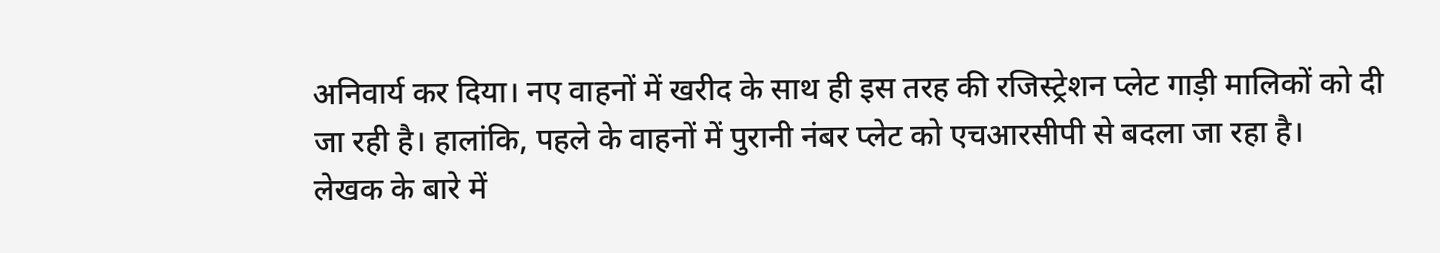अनिवार्य कर दिया। नए वाहनों में खरीद के साथ ही इस तरह की रजिस्ट्रेशन प्लेट गाड़ी मालिकों को दी जा रही है। हालांकि, पहले के वाहनों में पुरानी नंबर प्लेट को एचआरसीपी से बदला जा रहा है।
लेखक के बारे में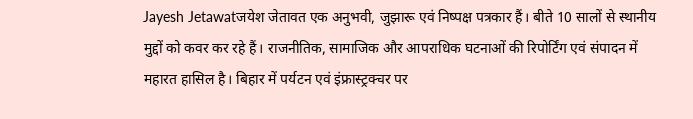Jayesh Jetawatजयेश जेतावत एक अनुभवी, जुझारू एवं निष्पक्ष पत्रकार हैं। बीते 10 सालों से स्थानीय मुद्दों को कवर कर रहे हैं। राजनीतिक, सामाजिक और आपराधिक घटनाओं की रिपोर्टिंग एवं संपादन में महारत हासिल है। बिहार में पर्यटन एवं इंफ्रास्ट्रक्चर पर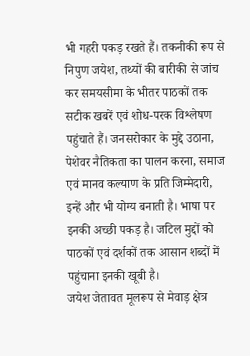भी गहरी पकड़ रखते हैं। तकनीकी रूप से निपुण जयेश, तथ्यों की बारीकी से जांच कर समयसीमा के भीतर पाठकों तक सटीक खबरें एवं शोध-परक विश्लेषण पहुंचाते हैं। जनसरोकार के मुद्दे उठाना, पेशेवर नैतिकता का पालन करना, समाज एवं मानव कल्याण के प्रति जिम्मेदारी, इन्हें और भी योग्य बनाती है। भाषा पर इनकी अच्छी पकड़ है। जटिल मुद्दों को पाठकों एवं दर्शकों तक आसान शब्दों में पहुंचाना इनकी खूबी है।
जयेश जेतावत मूलरूप से मेवाड़ क्षेत्र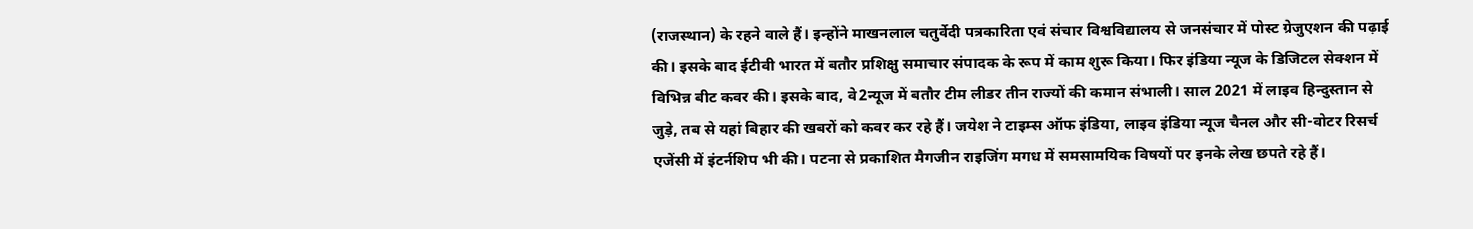(राजस्थान) के रहने वाले हैं। इन्होंने माखनलाल चतुर्वेदी पत्रकारिता एवं संचार विश्वविद्यालय से जनसंचार में पोस्ट ग्रेजुएशन की पढ़ाई की। इसके बाद ईटीवी भारत में बतौर प्रशिक्षु समाचार संपादक के रूप में काम शुरू किया। फिर इंडिया न्यूज के डिजिटल सेक्शन में विभिन्न बीट कवर की। इसके बाद, वे2न्यूज में बतौर टीम लीडर तीन राज्यों की कमान संभाली। साल 2021 में लाइव हिन्दुस्तान से जुड़े, तब से यहां बिहार की खबरों को कवर कर रहे हैं। जयेश ने टाइम्स ऑफ इंडिया, लाइव इंडिया न्यूज चैनल और सी-वोटर रिसर्च एजेंसी में इंटर्नशिप भी की। पटना से प्रकाशित मैगजीन राइजिंग मगध में समसामयिक विषयों पर इनके लेख छपते रहे हैं।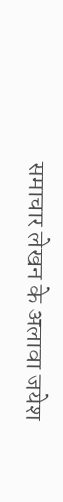समाचार लेखन के अलावा जयेश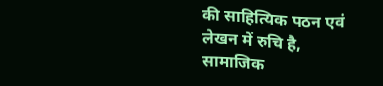की साहित्यिक पठन एवं लेखन में रुचि है, सामाजिक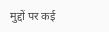मुद्दों पर कई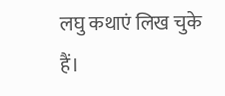लघु कथाएं लिख चुके हैं।